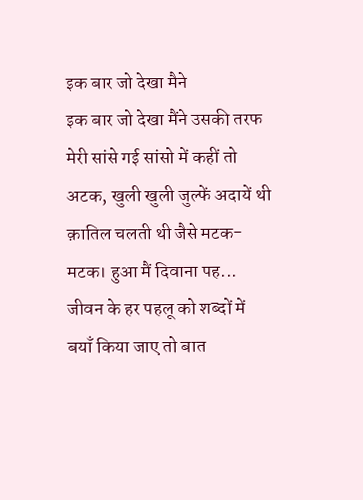इक बार जो देखा मैने
इक बार जो देखा मैंने उसकी तरफ मेरी सांसे गई सांसो में कहीं तो अटक, खुली खुली जुल्फें अदायें थी क़ातिल चलती थी जैसे मटक-मटक। हुआ मैं दिवाना पह...
जीवन के हर पहलू को शब्दों में बयाँ किया जाए तो बात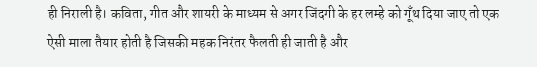ही निराली है। कविता, गीत और शायरी के माध्यम से अगर जिंदगी के हर लम्हे को गूँथ दिया जाए तो एक ऐसी माला तैयार होती है जिसकी महक निरंतर फैलती ही जाती है और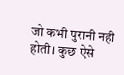जो कभी पुरानी नही होती। कुछ ऐसे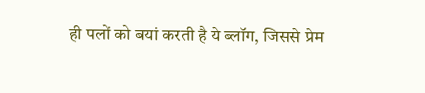ही पलों को बयां करती है ये ब्लॉग, जिससे प्रेम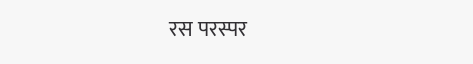रस परस्पर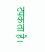टपकता है।